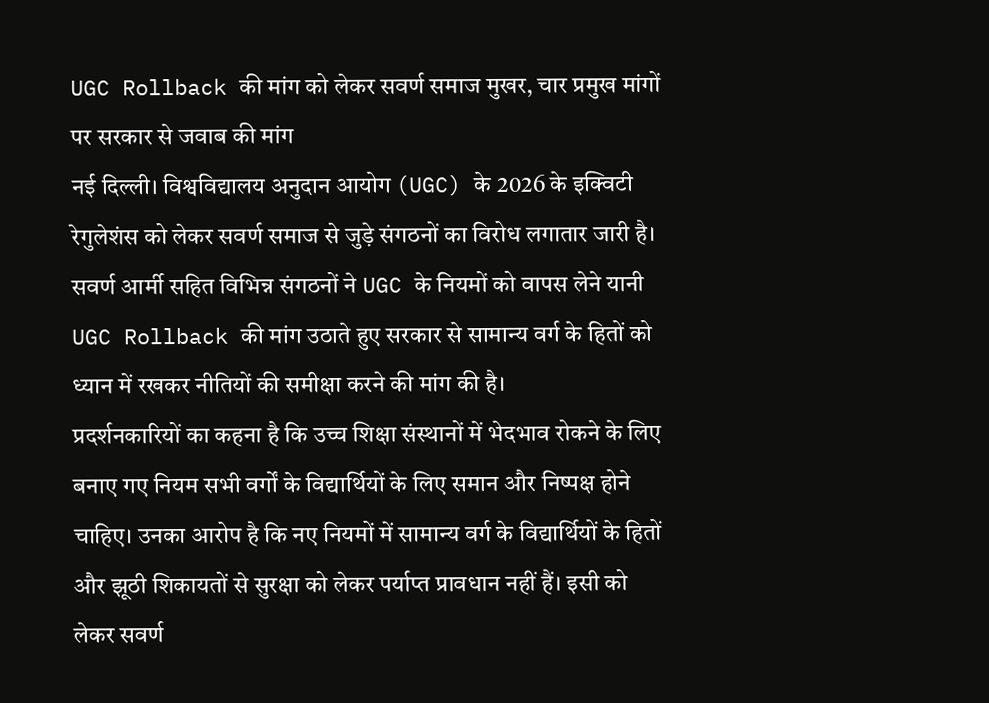UGC Rollback की मांग को लेकर सवर्ण समाज मुखर, चार प्रमुख मांगों पर सरकार से जवाब की मांग
नई दिल्ली। विश्वविद्यालय अनुदान आयोग (UGC) के 2026 के इक्विटी रेगुलेशंस को लेकर सवर्ण समाज से जुड़े संगठनों का विरोध लगातार जारी है। सवर्ण आर्मी सहित विभिन्न संगठनों ने UGC के नियमों को वापस लेने यानी UGC Rollback की मांग उठाते हुए सरकार से सामान्य वर्ग के हितों को ध्यान में रखकर नीतियों की समीक्षा करने की मांग की है।
प्रदर्शनकारियों का कहना है कि उच्च शिक्षा संस्थानों में भेदभाव रोकने के लिए बनाए गए नियम सभी वर्गों के विद्यार्थियों के लिए समान और निष्पक्ष होने चाहिए। उनका आरोप है कि नए नियमों में सामान्य वर्ग के विद्यार्थियों के हितों और झूठी शिकायतों से सुरक्षा को लेकर पर्याप्त प्रावधान नहीं हैं। इसी को लेकर सवर्ण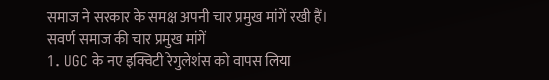समाज ने सरकार के समक्ष अपनी चार प्रमुख मांगें रखी हैं।
सवर्ण समाज की चार प्रमुख मांगें
1. UGC के नए इक्विटी रेगुलेशंस को वापस लिया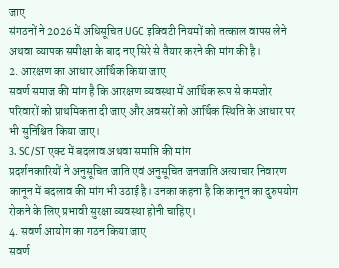जाए
संगठनों ने 2026 में अधिसूचित UGC इक्विटी नियमों को तत्काल वापस लेने अथवा व्यापक समीक्षा के बाद नए सिरे से तैयार करने की मांग की है।
2. आरक्षण का आधार आर्थिक किया जाए
सवर्ण समाज की मांग है कि आरक्षण व्यवस्था में आर्थिक रूप से कमजोर परिवारों को प्राथमिकता दी जाए और अवसरों को आर्थिक स्थिति के आधार पर भी सुनिश्चित किया जाए।
3. SC/ST एक्ट में बदलाव अथवा समाप्ति की मांग
प्रदर्शनकारियों ने अनुसूचित जाति एवं अनुसूचित जनजाति अत्याचार निवारण कानून में बदलाव की मांग भी उठाई है। उनका कहना है कि कानून का दुरुपयोग रोकने के लिए प्रभावी सुरक्षा व्यवस्था होनी चाहिए।
4. सवर्ण आयोग का गठन किया जाए
सवर्ण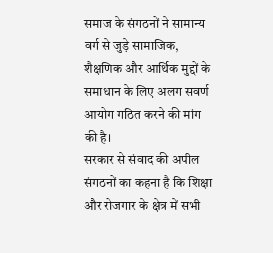समाज के संगठनों ने सामान्य वर्ग से जुड़े सामाजिक, शैक्षणिक और आर्थिक मुद्दों के समाधान के लिए अलग सवर्ण आयोग गठित करने की मांग की है।
सरकार से संवाद की अपील
संगठनों का कहना है कि शिक्षा और रोजगार के क्षेत्र में सभी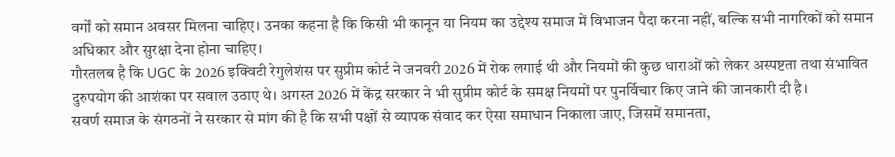वर्गों को समान अवसर मिलना चाहिए। उनका कहना है कि किसी भी कानून या नियम का उद्देश्य समाज में विभाजन पैदा करना नहीं, बल्कि सभी नागरिकों को समान अधिकार और सुरक्षा देना होना चाहिए।
गौरतलब है कि UGC के 2026 इक्विटी रेगुलेशंस पर सुप्रीम कोर्ट ने जनवरी 2026 में रोक लगाई थी और नियमों की कुछ धाराओं को लेकर अस्पष्टता तथा संभावित दुरुपयोग की आशंका पर सवाल उठाए थे। अगस्त 2026 में केंद्र सरकार ने भी सुप्रीम कोर्ट के समक्ष नियमों पर पुनर्विचार किए जाने की जानकारी दी है।
सवर्ण समाज के संगठनों ने सरकार से मांग की है कि सभी पक्षों से व्यापक संवाद कर ऐसा समाधान निकाला जाए, जिसमें समानता,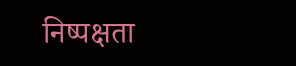निष्पक्षता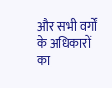और सभी वर्गों के अधिकारों का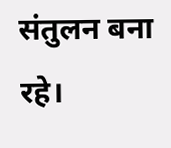संतुलन बना रहे।